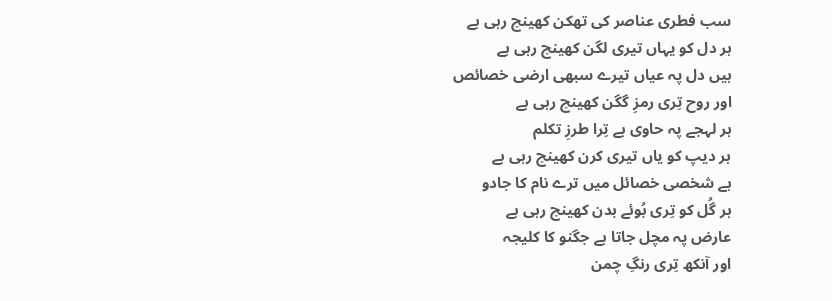سب فطری عناصر کی تھکن کھینچ رہی ہے
ہر دل کو یہاں تیری لگن کھینچ رہی ہے
ہیں دل پہ عیاں تیرے سبھی ارضی خصائص
اور روح تِری رمزِ گگن کھینچ رہی ہے
ہر لہجے پہ حاوی ہے تِرا طرزِ تکلم
ہر دیپ کو یاں تیری کرن کھینچ رہی ہے
ہے شخصی خصائل میں ترے نام کا جادو
ہر گُل کو تِری بُوئے بدن کھینچ رہی ہے
عارض پہ مچل جاتا ہے جگنو کا کلیجہ
اور آنکھ تِری رنگِ چمن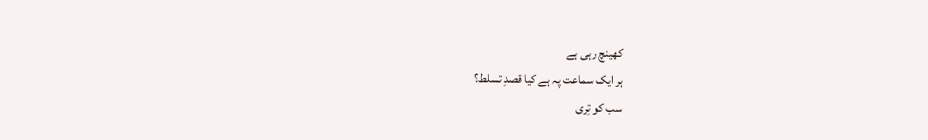کھینچ رہی ہے
ہر ایک سماعت پہ ہے کیا قصدِ تسلط؟
سب کو تِری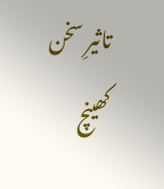تاثیرِ سخن کھینچ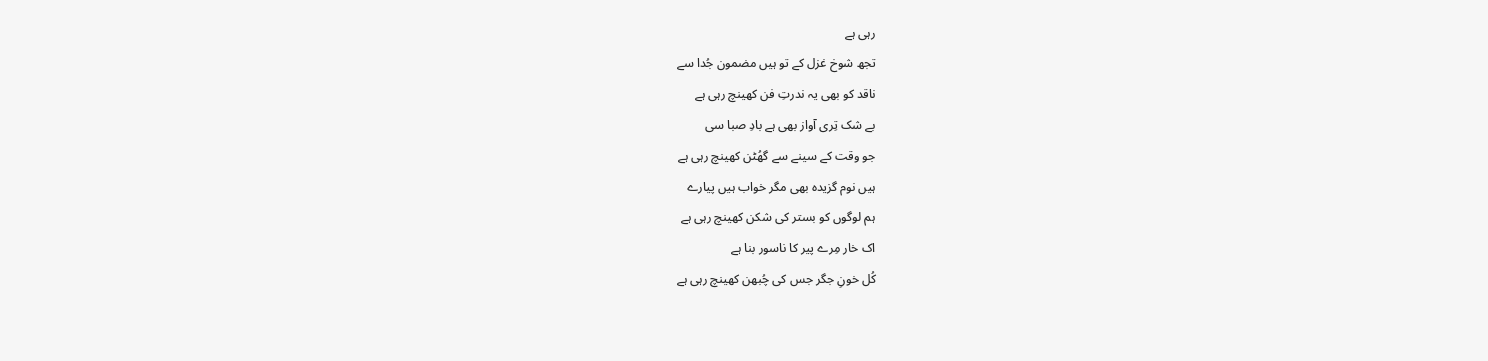رہی ہے
تجھ شوخ غزل کے تو ہیں مضمون جُدا سے
ناقد کو بھی یہ ندرتِ فن کھینچ رہی ہے
بے شک تِری آواز بھی ہے بادِ صبا سی
جو وقت کے سینے سے گھُٹن کھینچ رہی ہے
ہیں نوم گزیدہ بھی مگر خواب ہیں پیارے
ہم لوگوں کو بستر کی شکن کھینچ رہی ہے
اک خار مِرے پیر کا ناسور بنا ہے
کُل خونِ جگر جس کی چُبھن کھینچ رہی ہے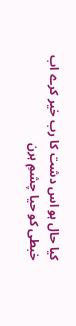کیا حال ہو اس دشت کا رب خیر کرے اب
خبطی کو حیا چشمِ ہرن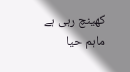کھینچ رہی ہے
ماہم حیا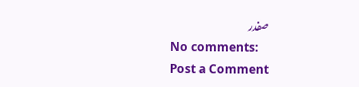صفدر
No comments:
Post a Comment